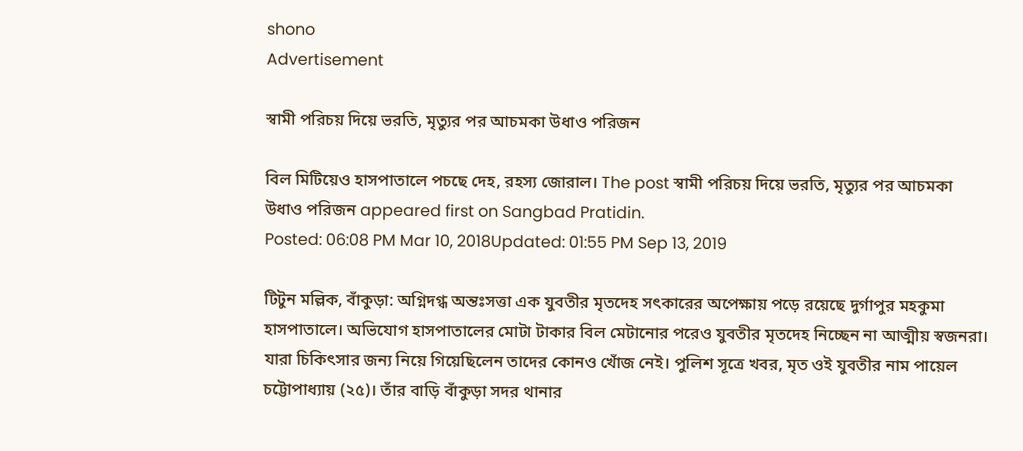shono
Advertisement

স্বামী পরিচয় দিয়ে ভরতি, মৃত্যুর পর আচমকা উধাও পরিজন

বিল মিটিয়েও হাসপাতালে পচছে দেহ, রহস্য জোরাল। The post স্বামী পরিচয় দিয়ে ভরতি, মৃত্যুর পর আচমকা উধাও পরিজন appeared first on Sangbad Pratidin.
Posted: 06:08 PM Mar 10, 2018Updated: 01:55 PM Sep 13, 2019

টিটুন মল্লিক, বাঁকুড়া: অগ্নিদগ্ধ অন্তঃসত্তা এক যুবতীর মৃতদেহ সৎকারের অপেক্ষায় পড়ে রয়েছে দুর্গাপুর মহকুমা হাসপাতালে। অভিযোগ হাসপাতালের মোটা টাকার বিল মেটানোর পরেও যুবতীর মৃতদেহ নিচ্ছেন না আত্মীয় স্বজনরা। যারা চিকিৎসার জন্য নিয়ে গিয়েছিলেন তাদের কোনও খোঁজ নেই। পুলিশ সূত্রে খবর, মৃত ওই যুবতীর নাম পায়েল চট্টোপাধ্যায় (২৫)। তাঁর বাড়ি বাঁকুড়া সদর থানার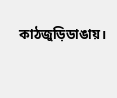কাঠজুড়িডাঙায়।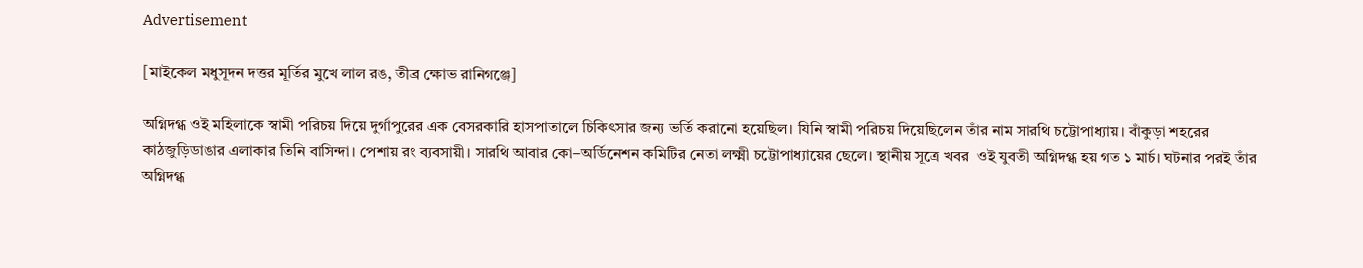Advertisement

[মাইকেল মধুসূদন দত্তর মূর্তির মুখে লাল রঙ, তীব্র ক্ষোভ রানিগঞ্জে]

অগ্নিদগ্ধ ওই মহিলাকে স্বামী পরিচয় দিয়ে দুর্গাপুরের এক বেসরকারি হাসপাতালে চিকিৎসার জন্য ভর্তি করানো হয়েছিল। যিনি স্বামী পরিচয় দিয়েছিলেন তাঁর নাম সারথি চট্টোপাধ্যায়। বাঁকুড়া শহরের কাঠজুড়িডাঙার এলাকার তিনি বাসিন্দা। পেশায় রং ব্যবসায়ী। সারথি আবার কো–অর্ডিনেশন কমিটির নেতা লক্ষ্মী চট্টোপাধ্যায়ের ছেলে। স্থানীয় সূত্রে খবর  ওই যুবতী অগ্নিদগ্ধ হয় গত ১ মার্চ। ঘটনার পরই তাঁর অগ্নিদগ্ধ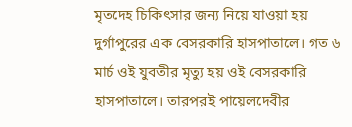মৃতদেহ চিকিৎসার জন্য নিয়ে যাওয়া হয় দুর্গাপুরের এক বেসরকারি হাসপাতালে। গত ৬ মার্চ ওই যুবতীর মৃত্যু হয় ওই বেসরকারি হাসপাতালে। তারপরই পায়েলদেবীর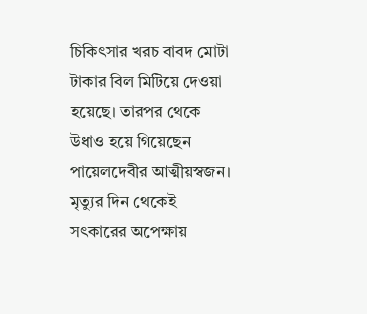চিকিৎসার খরচ বাবদ মোটা টাকার বিল মিটিয়ে দেওয়া হয়েছে। তারপর থেকে উধাও হয়ে গিয়েছেন পায়েলদেবীর আত্মীয়স্বজন। মৃত্যুর দিন থেকেই সৎকারের অপেক্ষায়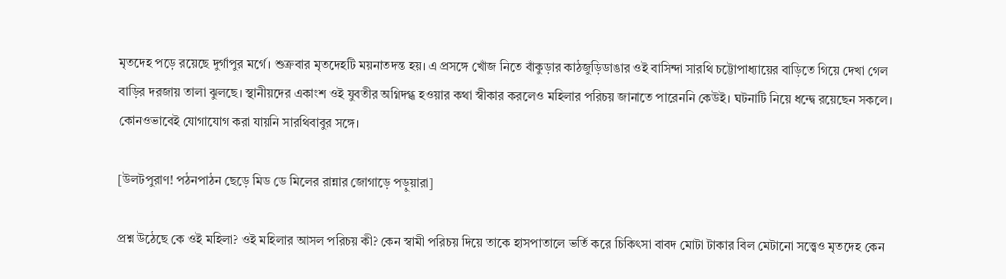মৃতদেহ পড়ে রয়েছে দুর্গাপুর মর্গে। শুক্রবার মৃতদেহটি ময়নাতদন্ত হয়। এ প্রসঙ্গে খোঁজ নিতে বাঁকুড়ার কাঠজুড়িডাঙার ওই বাসিন্দা সারথি চট্টোপাধ্যায়ের বাড়িতে গিয়ে দেখা গেল বাড়ির দরজায় তালা ঝুলছে। স্থানীয়দের একাংশ ওই যুবতীর অগ্নিদগ্ধ হওয়ার কথা স্বীকার করলেও মহিলার পরিচয় জানাতে পারেননি কেউই। ঘটনাটি নিয়ে ধন্দ্বে রয়েছেন সকলে। কোনওভাবেই যোগাযোগ করা যায়নি সারথিবাবুর সঙ্গে।

[উলটপুরাণ! পঠনপাঠন ছেড়ে মিড ডে মিলের রান্নার জোগাড়ে পড়ুয়ারা]

প্রশ্ন উঠেছে কে ওই মহিলা? ওই মহিলার আসল পরিচয় কী? কেন স্বামী পরিচয় দিয়ে তাকে হাসপাতালে ভর্তি করে চিকিৎসা বাবদ মোটা টাকার বিল মেটানো সত্ত্বেও মৃতদেহ কেন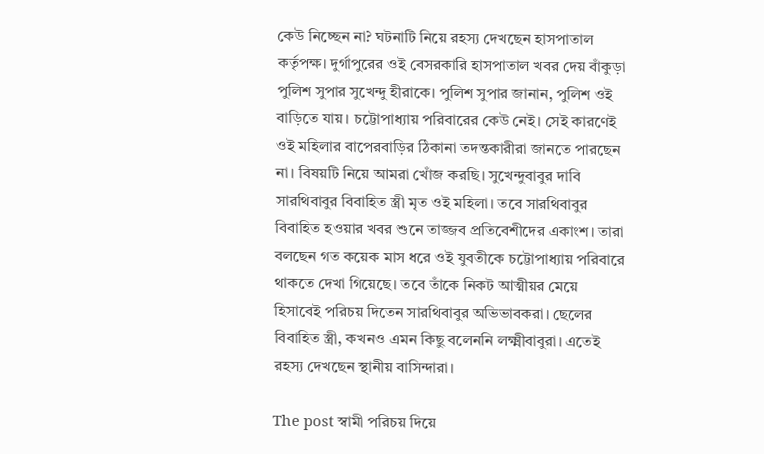কেউ নিচ্ছেন না? ঘটনাটি নিয়ে রহস্য দেখছেন হাসপাতাল কর্তৃপক্ষ। দুর্গাপুরের ওই বেসরকারি হাসপাতাল খবর দেয় বাঁকুড়া পুলিশ সুপার সুখেন্দু হীরাকে। পুলিশ সুপার জানান, পুলিশ ওই বাড়িতে যায়। চট্টোপাধ্যায় পরিবারের কেউ নেই। সেই কারণেই ওই মহিলার বাপেরবাড়ির ঠিকানা তদন্তকারীরা জানতে পারছেন না। বিষয়টি নিয়ে আমরা খোঁজ করছি। সুখেন্দুবাবুর দাবি সারথিবাবুর বিবাহিত স্ত্রী মৃত ওই মহিলা। তবে সারথিবাবুর বিবাহিত হওয়ার খবর শুনে তাজ্জব প্রতিবেশীদের একাংশ। তারা বলছেন গত কয়েক মাস ধরে ওই যুবতীকে চট্টোপাধ্যায় পরিবারে থাকতে দেখা গিয়েছে। তবে তাঁকে নিকট আত্মীয়র মেয়ে হিসাবেই পরিচয় দিতেন সারথিবাবুর অভিভাবকরা। ছেলের বিবাহিত স্ত্রী, কখনও এমন কিছু বলেননি লক্ষ্মীবাবুরা। এতেই রহস্য দেখছেন স্থানীয় বাসিন্দারা।

The post স্বামী পরিচয় দিয়ে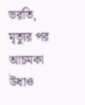ভরতি, মৃত্যুর পর আচমকা উধাও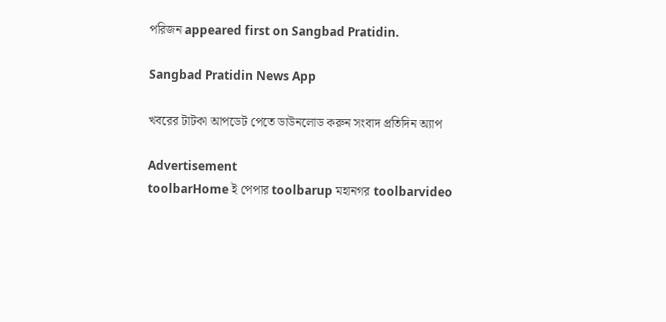পরিজন appeared first on Sangbad Pratidin.

Sangbad Pratidin News App

খবরের টাটকা আপডেট পেতে ডাউনলোড করুন সংবাদ প্রতিদিন অ্যাপ

Advertisement
toolbarHome ই পেপার toolbarup মহানগর toolbarvideo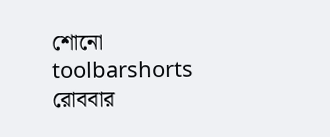শোনো toolbarshorts রোববার